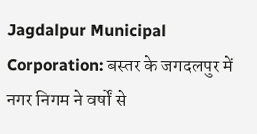Jagdalpur Municipal Corporation: बस्तर के जगदलपुर में नगर निगम ने वर्षों से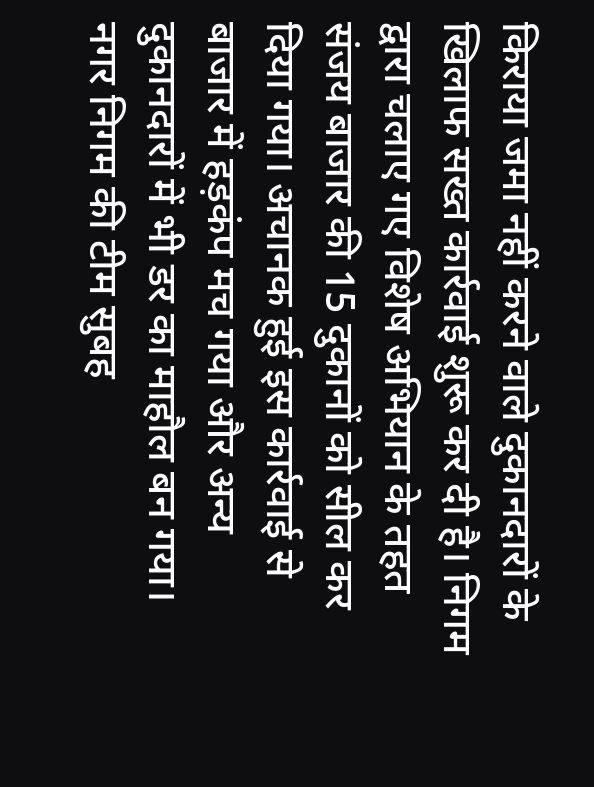किराया जमा नहीं करने वाले दुकानदारों के खिलाफ सख्त कार्रवाई शुरू कर दी है। निगम द्वारा चलाए गए विशेष अभियान के तहत संजय बाजार की 15 दुकानों को सील कर दिया गया। अचानक हुई इस कार्रवाई से बाजार में हड़कंप मच गया और अन्य दुकानदारों में भी डर का माहौल बन गया। नगर निगम की टीम सुबह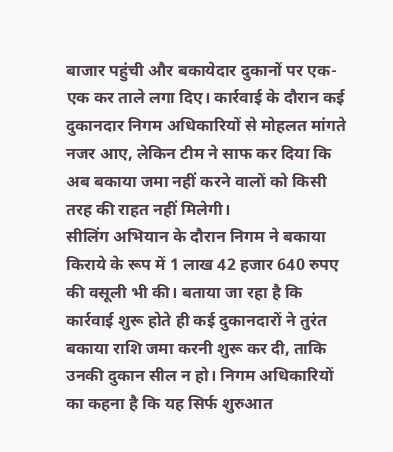बाजार पहुंची और बकायेदार दुकानों पर एक-एक कर ताले लगा दिए। कार्रवाई के दौरान कई दुकानदार निगम अधिकारियों से मोहलत मांगते नजर आए, लेकिन टीम ने साफ कर दिया कि अब बकाया जमा नहीं करने वालों को किसी तरह की राहत नहीं मिलेगी।
सीलिंग अभियान के दौरान निगम ने बकाया किराये के रूप में 1 लाख 42 हजार 640 रुपए की वसूली भी की। बताया जा रहा है कि कार्रवाई शुरू होते ही कई दुकानदारों ने तुरंत बकाया राशि जमा करनी शुरू कर दी, ताकि उनकी दुकान सील न हो। निगम अधिकारियों का कहना है कि यह सिर्फ शुरुआत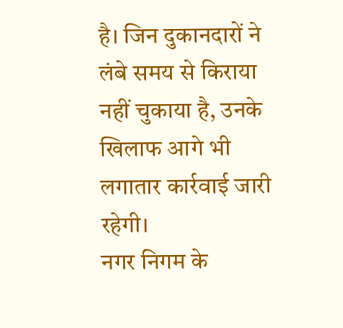है। जिन दुकानदारों ने लंबे समय से किराया नहीं चुकाया है, उनके खिलाफ आगे भी लगातार कार्रवाई जारी रहेगी।
नगर निगम के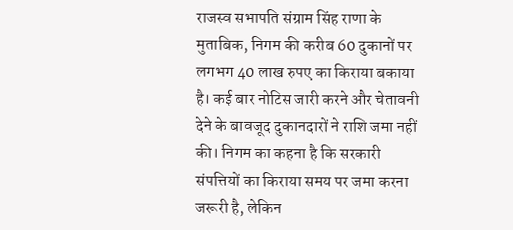राजस्व सभापति संग्राम सिंह राणा के मुताबिक, निगम की करीब 60 दुकानों पर लगभग 40 लाख रुपए का किराया बकाया है। कई बार नोटिस जारी करने और चेतावनी देने के बावजूद दुकानदारों ने राशि जमा नहीं की। निगम का कहना है कि सरकारी संपत्तियों का किराया समय पर जमा करना जरूरी है, लेकिन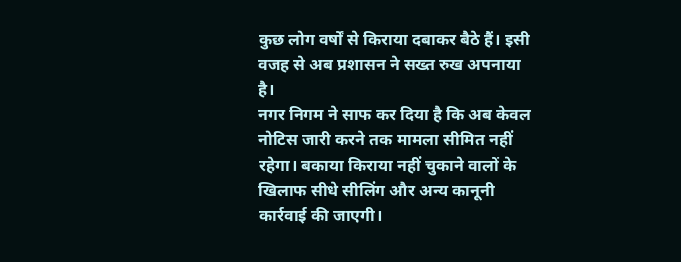कुछ लोग वर्षों से किराया दबाकर बैठे हैं। इसी वजह से अब प्रशासन ने सख्त रुख अपनाया है।
नगर निगम ने साफ कर दिया है कि अब केवल नोटिस जारी करने तक मामला सीमित नहीं रहेगा। बकाया किराया नहीं चुकाने वालों के खिलाफ सीधे सीलिंग और अन्य कानूनी कार्रवाई की जाएगी।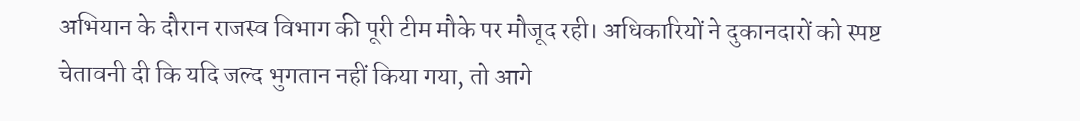अभियान के दौरान राजस्व विभाग की पूरी टीम मौके पर मौजूद रही। अधिकारियों ने दुकानदारों को स्पष्ट चेतावनी दी कि यदि जल्द भुगतान नहीं किया गया, तो आगे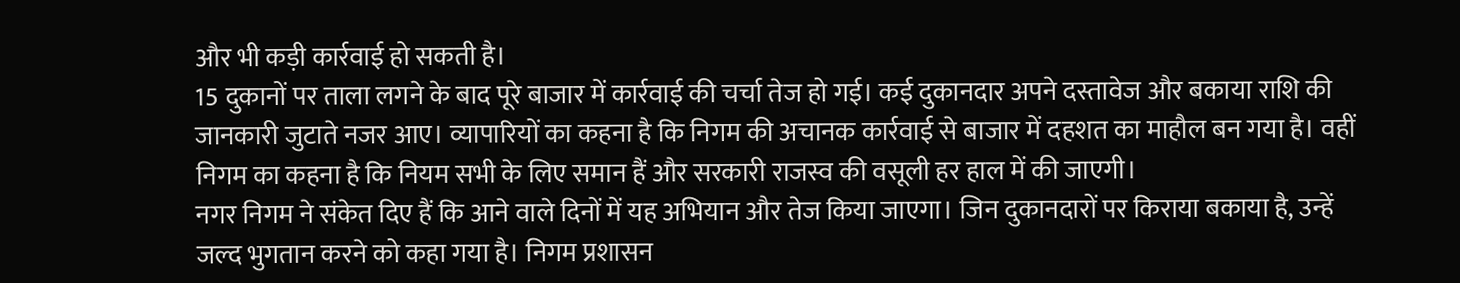और भी कड़ी कार्रवाई हो सकती है।
15 दुकानों पर ताला लगने के बाद पूरे बाजार में कार्रवाई की चर्चा तेज हो गई। कई दुकानदार अपने दस्तावेज और बकाया राशि की जानकारी जुटाते नजर आए। व्यापारियों का कहना है कि निगम की अचानक कार्रवाई से बाजार में दहशत का माहौल बन गया है। वहीं निगम का कहना है कि नियम सभी के लिए समान हैं और सरकारी राजस्व की वसूली हर हाल में की जाएगी।
नगर निगम ने संकेत दिए हैं कि आने वाले दिनों में यह अभियान और तेज किया जाएगा। जिन दुकानदारों पर किराया बकाया है, उन्हें जल्द भुगतान करने को कहा गया है। निगम प्रशासन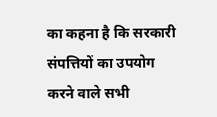का कहना है कि सरकारी संपत्तियों का उपयोग करने वाले सभी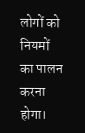लोगों को नियमों का पालन करना होगा।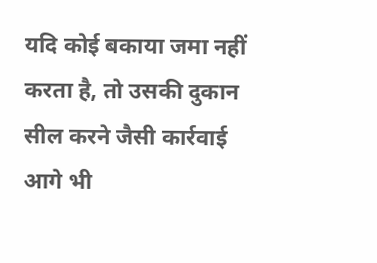यदि कोई बकाया जमा नहीं करता है, तो उसकी दुकान सील करने जैसी कार्रवाई आगे भी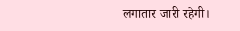लगातार जारी रहेगी।